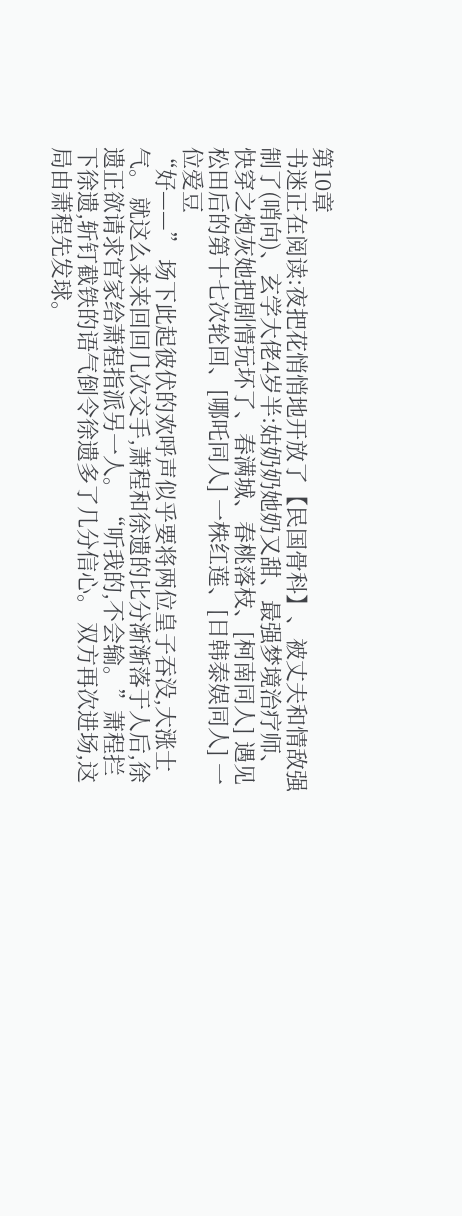第10章
书迷正在阅读:夜把花悄悄地开放了【民国骨科】、被丈夫和情敌强制了(哨向)、玄学大佬4岁半:姑奶奶她奶又甜、最强梦境治疗师、快穿之炮灰她把剧情玩坏了、春满城、春桃落枝、[柯南同人] 遇见松田后的第十七次轮回、[哪吒同人] 一株红莲、[日韩泰娱同人] 一位爱豆
“好——” 场下此起彼伏的欢呼声似乎要将两位皇子吞没,大涨士气。 就这么来来回回几次交手,萧程和徐遗的比分渐渐落于人后,徐遗正欲请求官家给萧程指派另一人。 “听我的,不会输。”萧程拦下徐遗,斩钉截铁的语气倒令徐遗多了几分信心。 双方再次进场,这局由萧程先发球。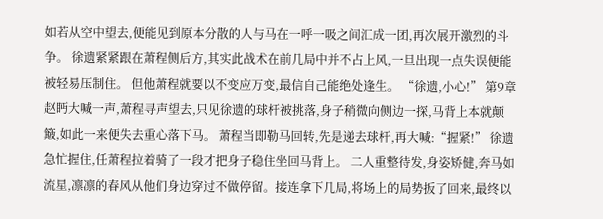如若从空中望去,便能见到原本分散的人与马在一呼一吸之间汇成一团,再次展开激烈的斗争。 徐遗紧紧跟在萧程侧后方,其实此战术在前几局中并不占上风,一旦出现一点失误便能被轻易压制住。 但他萧程就要以不变应万变,最信自己能绝处逢生。 “徐遗,小心!” 第9章 赵眄大喊一声,萧程寻声望去,只见徐遗的球杆被挑落,身子稍微向侧边一探,马背上本就颠簸,如此一来便失去重心落下马。 萧程当即勒马回转,先是递去球杆,再大喊:“握紧!” 徐遗急忙握住,任萧程拉着骑了一段才把身子稳住坐回马背上。 二人重整待发,身姿矫健,奔马如流星,凛凛的春风从他们身边穿过不做停留。接连拿下几局,将场上的局势扳了回来,最终以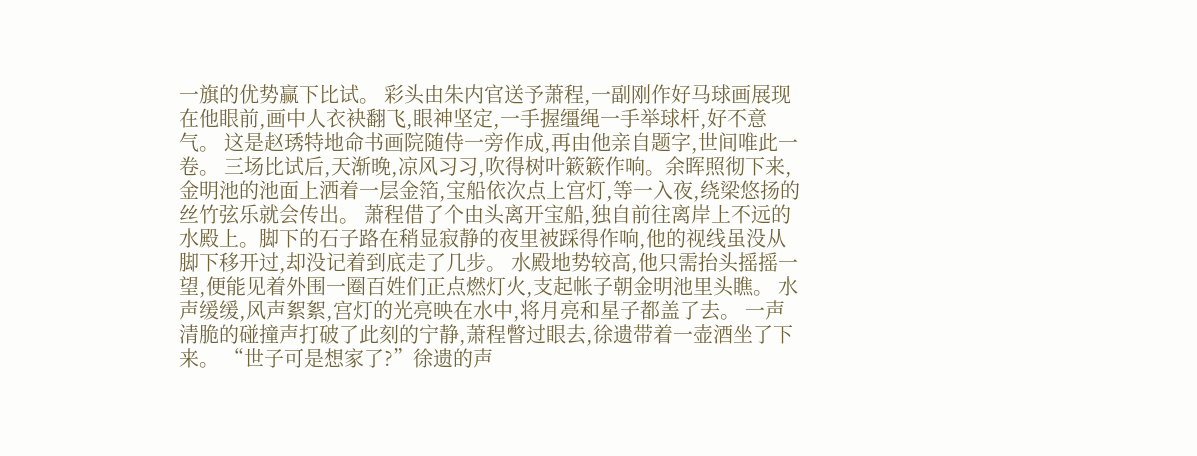一旗的优势赢下比试。 彩头由朱内官送予萧程,一副刚作好马球画展现在他眼前,画中人衣袂翻飞,眼神坚定,一手握缰绳一手举球杆,好不意气。 这是赵琇特地命书画院随侍一旁作成,再由他亲自题字,世间唯此一卷。 三场比试后,天渐晚,凉风习习,吹得树叶簌簌作响。余晖照彻下来,金明池的池面上洒着一层金箔,宝船依次点上宫灯,等一入夜,绕梁悠扬的丝竹弦乐就会传出。 萧程借了个由头离开宝船,独自前往离岸上不远的水殿上。脚下的石子路在稍显寂静的夜里被踩得作响,他的视线虽没从脚下移开过,却没记着到底走了几步。 水殿地势较高,他只需抬头摇摇一望,便能见着外围一圈百姓们正点燃灯火,支起帐子朝金明池里头瞧。 水声缓缓,风声絮絮,宫灯的光亮映在水中,将月亮和星子都盖了去。 一声清脆的碰撞声打破了此刻的宁静,萧程瞥过眼去,徐遗带着一壶酒坐了下来。 “世子可是想家了?”徐遗的声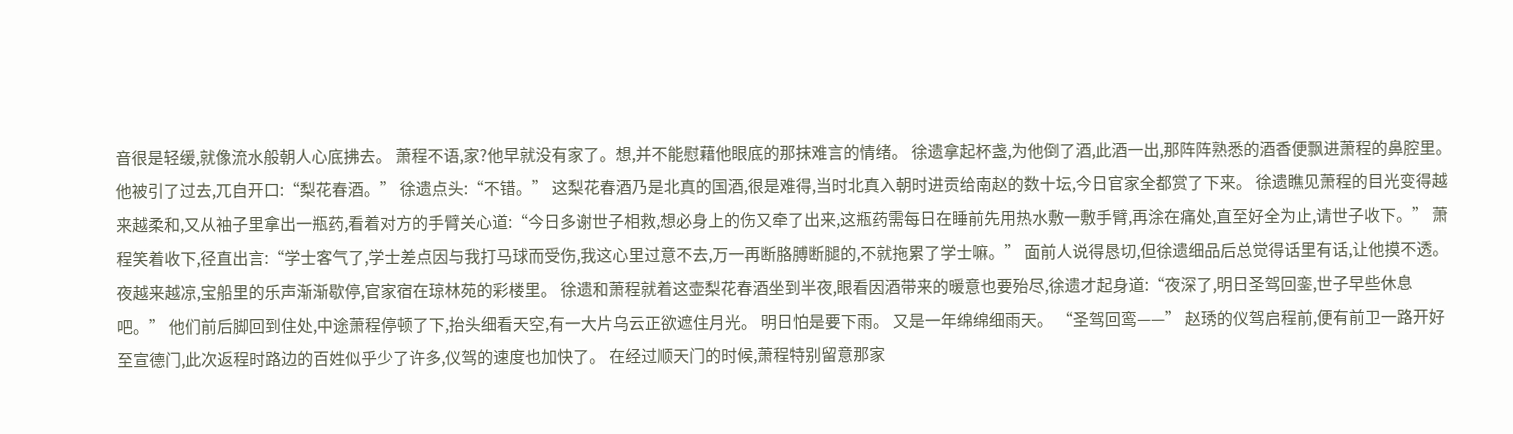音很是轻缓,就像流水般朝人心底拂去。 萧程不语,家?他早就没有家了。想,并不能慰藉他眼底的那抹难言的情绪。 徐遗拿起杯盏,为他倒了酒,此酒一出,那阵阵熟悉的酒香便飘进萧程的鼻腔里。 他被引了过去,兀自开口:“梨花春酒。” 徐遗点头:“不错。” 这梨花春酒乃是北真的国酒,很是难得,当时北真入朝时进贡给南赵的数十坛,今日官家全都赏了下来。 徐遗瞧见萧程的目光变得越来越柔和,又从袖子里拿出一瓶药,看着对方的手臂关心道:“今日多谢世子相救,想必身上的伤又牵了出来,这瓶药需每日在睡前先用热水敷一敷手臂,再涂在痛处,直至好全为止,请世子收下。” 萧程笑着收下,径直出言:“学士客气了,学士差点因与我打马球而受伤,我这心里过意不去,万一再断胳膊断腿的,不就拖累了学士嘛。” 面前人说得恳切,但徐遗细品后总觉得话里有话,让他摸不透。 夜越来越凉,宝船里的乐声渐渐歇停,官家宿在琼林苑的彩楼里。 徐遗和萧程就着这壶梨花春酒坐到半夜,眼看因酒带来的暖意也要殆尽,徐遗才起身道:“夜深了,明日圣驾回銮,世子早些休息吧。” 他们前后脚回到住处,中途萧程停顿了下,抬头细看天空,有一大片乌云正欲遮住月光。 明日怕是要下雨。 又是一年绵绵细雨天。 “圣驾回鸾——” 赵琇的仪驾启程前,便有前卫一路开好至宣德门,此次返程时路边的百姓似乎少了许多,仪驾的速度也加快了。 在经过顺天门的时候,萧程特别留意那家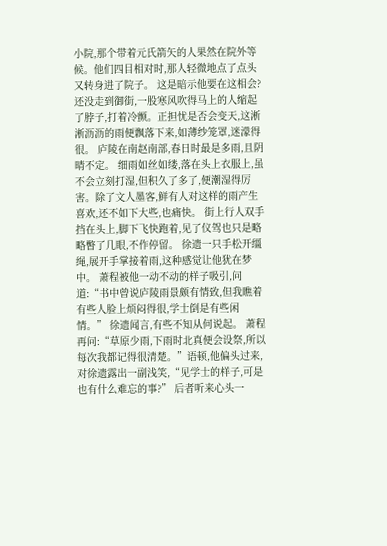小院,那个带着元氏箭矢的人果然在院外等候。他们四目相对时,那人轻微地点了点头又转身进了院子。 这是暗示他要在这相会? 还没走到御街,一股寒风吹得马上的人缩起了脖子,打着冷颤。正担忧是否会变天,这淅淅沥沥的雨便飘落下来,如薄纱笼罩,迷濛得很。 庐陵在南赵南部,春日时最是多雨,且阴晴不定。 细雨如丝如缕,落在头上衣服上,虽不会立刻打湿,但积久了多了,便潮湿得厉害。除了文人墨客,鲜有人对这样的雨产生喜欢,还不如下大些,也痛快。 街上行人双手挡在头上,脚下飞快跑着,见了仪驾也只是略略瞥了几眼,不作停留。 徐遗一只手松开缰绳,展开手掌接着雨,这种感觉让他犹在梦中。 萧程被他一动不动的样子吸引,问道:“书中曾说庐陵雨景颇有情致,但我瞧着有些人脸上烦闷得很,学士倒是有些闲情。” 徐遗闻言,有些不知从何说起。 萧程再问:“草原少雨,下雨时北真便会设祭,所以每次我都记得很清楚。”语顿,他偏头过来,对徐遗露出一副浅笑,“见学士的样子,可是也有什么难忘的事?” 后者听来心头一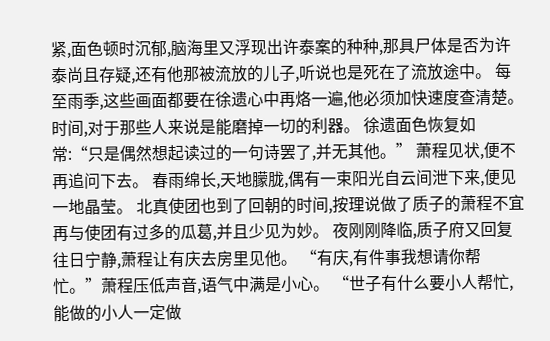紧,面色顿时沉郁,脑海里又浮现出许泰案的种种,那具尸体是否为许泰尚且存疑,还有他那被流放的儿子,听说也是死在了流放途中。 每至雨季,这些画面都要在徐遗心中再烙一遍,他必须加快速度查清楚。 时间,对于那些人来说是能磨掉一切的利器。 徐遗面色恢复如常:“只是偶然想起读过的一句诗罢了,并无其他。” 萧程见状,便不再追问下去。 春雨绵长,天地朦胧,偶有一束阳光自云间泄下来,便见一地晶莹。 北真使团也到了回朝的时间,按理说做了质子的萧程不宜再与使团有过多的瓜葛,并且少见为妙。 夜刚刚降临,质子府又回复往日宁静,萧程让有庆去房里见他。 “有庆,有件事我想请你帮忙。”萧程压低声音,语气中满是小心。 “世子有什么要小人帮忙,能做的小人一定做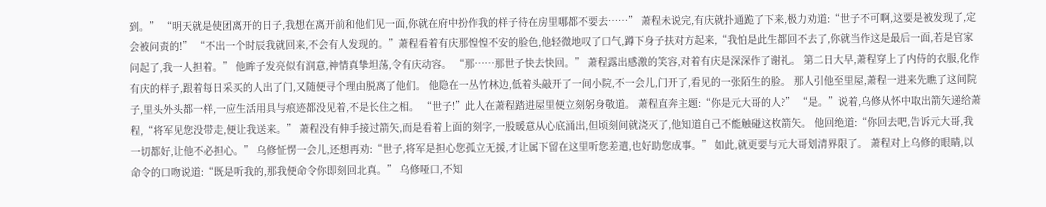到。” “明天就是使团离开的日子,我想在离开前和他们见一面,你就在府中扮作我的样子待在房里哪都不要去……” 萧程未说完,有庆就扑通跪了下来,极力劝道:“世子不可啊,这要是被发现了,定会被问责的!” “不出一个时辰我就回来,不会有人发现的。”萧程看着有庆那惶惶不安的脸色,他轻微地叹了口气,蹲下身子扶对方起来,“我怕是此生都回不去了,你就当作这是最后一面,若是官家问起了,我一人担着。” 他眸子发亮似有润意,神情真挚坦荡,令有庆动容。 “那……那世子快去快回。” 萧程露出感激的笑容,对着有庆是深深作了谢礼。 第二日大早,萧程穿上了内侍的衣服,化作有庆的样子,跟着每日采买的人出了门,又随便寻个理由脱离了他们。 他隐在一丛竹林边,低着头敲开了一间小院,不一会儿,门开了,看见的一张陌生的脸。 那人引他至里屋,萧程一进来先瞧了这间院子,里头外头都一样,一应生活用具与痕迹都没见着,不是长住之相。 “世子!”此人在萧程踏进屋里便立刻躬身敬道。 萧程直奔主题:“你是元大哥的人?” “是。”说着,乌修从怀中取出箭矢递给萧程,“将军见您没带走,便让我送来。” 萧程没有伸手接过箭矢,而是看着上面的刻字,一股暖意从心底涌出,但顷刻间就浇灭了,他知道自己不能触碰这枚箭矢。 他回绝道:“你回去吧,告诉元大哥,我一切都好,让他不必担心。” 乌修怔愣一会儿,还想再劝:“世子,将军是担心您孤立无援,才让属下留在这里听您差遣,也好助您成事。” 如此,就更要与元大哥划清界限了。 萧程对上乌修的眼睛,以命令的口吻说道:“既是听我的,那我便命令你即刻回北真。” 乌修哑口,不知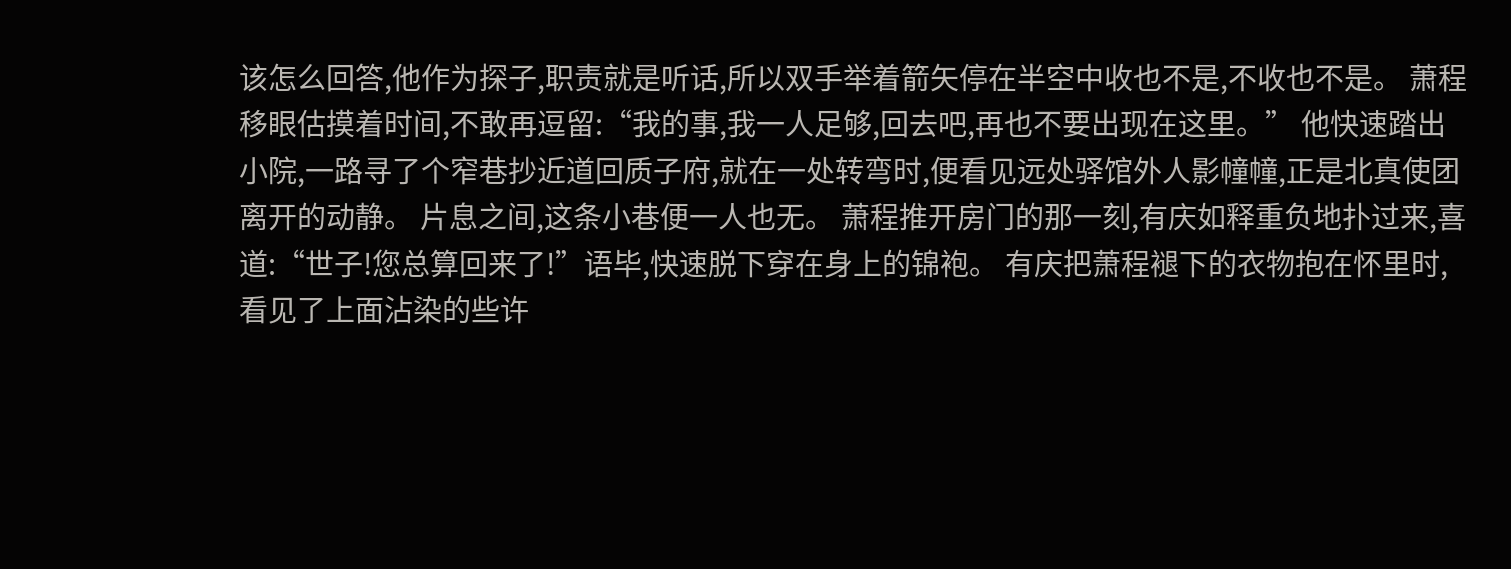该怎么回答,他作为探子,职责就是听话,所以双手举着箭矢停在半空中收也不是,不收也不是。 萧程移眼估摸着时间,不敢再逗留:“我的事,我一人足够,回去吧,再也不要出现在这里。” 他快速踏出小院,一路寻了个窄巷抄近道回质子府,就在一处转弯时,便看见远处驿馆外人影幢幢,正是北真使团离开的动静。 片息之间,这条小巷便一人也无。 萧程推开房门的那一刻,有庆如释重负地扑过来,喜道:“世子!您总算回来了!”语毕,快速脱下穿在身上的锦袍。 有庆把萧程褪下的衣物抱在怀里时,看见了上面沾染的些许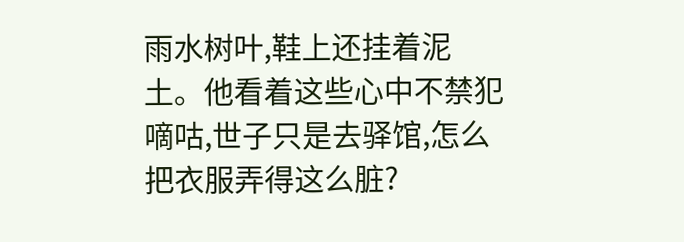雨水树叶,鞋上还挂着泥土。他看着这些心中不禁犯嘀咕,世子只是去驿馆,怎么把衣服弄得这么脏?